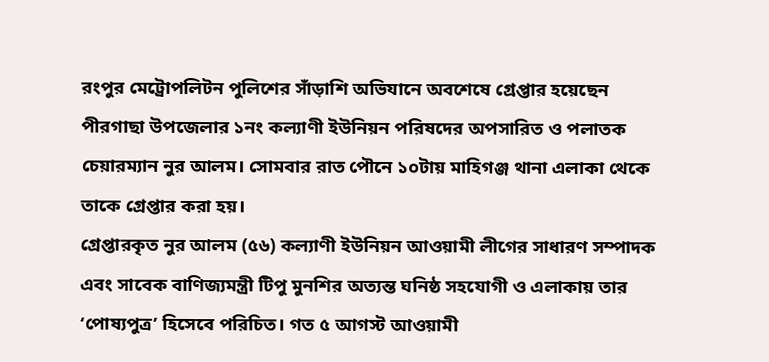রংপুর মেট্রোপলিটন পুলিশের সাঁড়াশি অভিযানে অবশেষে গ্রেপ্তার হয়েছেন পীরগাছা উপজেলার ১নং কল্যাণী ইউনিয়ন পরিষদের অপসারিত ও পলাতক চেয়ারম্যান নুর আলম। সোমবার রাত পৌনে ১০টায় মাহিগঞ্জ থানা এলাকা থেকে তাকে গ্রেপ্তার করা হয়।
গ্রেপ্তারকৃত নুর আলম (৫৬) কল্যাণী ইউনিয়ন আওয়ামী লীগের সাধারণ সম্পাদক এবং সাবেক বাণিজ্যমন্ত্রী টিপু মুনশির অত্যন্ত ঘনিষ্ঠ সহযোগী ও এলাকায় তার ‘পোষ্যপুত্র’ হিসেবে পরিচিত। গত ৫ আগস্ট আওয়ামী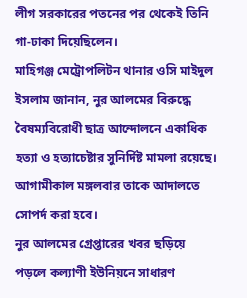লীগ সরকারের পতনের পর থেকেই তিনি গা-ঢাকা দিয়েছিলেন।
মাহিগঞ্জ মেট্রোপলিটন থানার ওসি মাইদুল ইসলাম জানান, নুর আলমের বিরুদ্ধে বৈষম্যবিরোধী ছাত্র আন্দোলনে একাধিক হত্যা ও হত্যাচেষ্টার সুনির্দিষ্ট মামলা রয়েছে। আগামীকাল মঙ্গলবার তাকে আদালতে সোপর্দ করা হবে।
নুর আলমের গ্রেপ্তারের খবর ছড়িয়ে পড়লে কল্যাণী ইউনিয়নে সাধারণ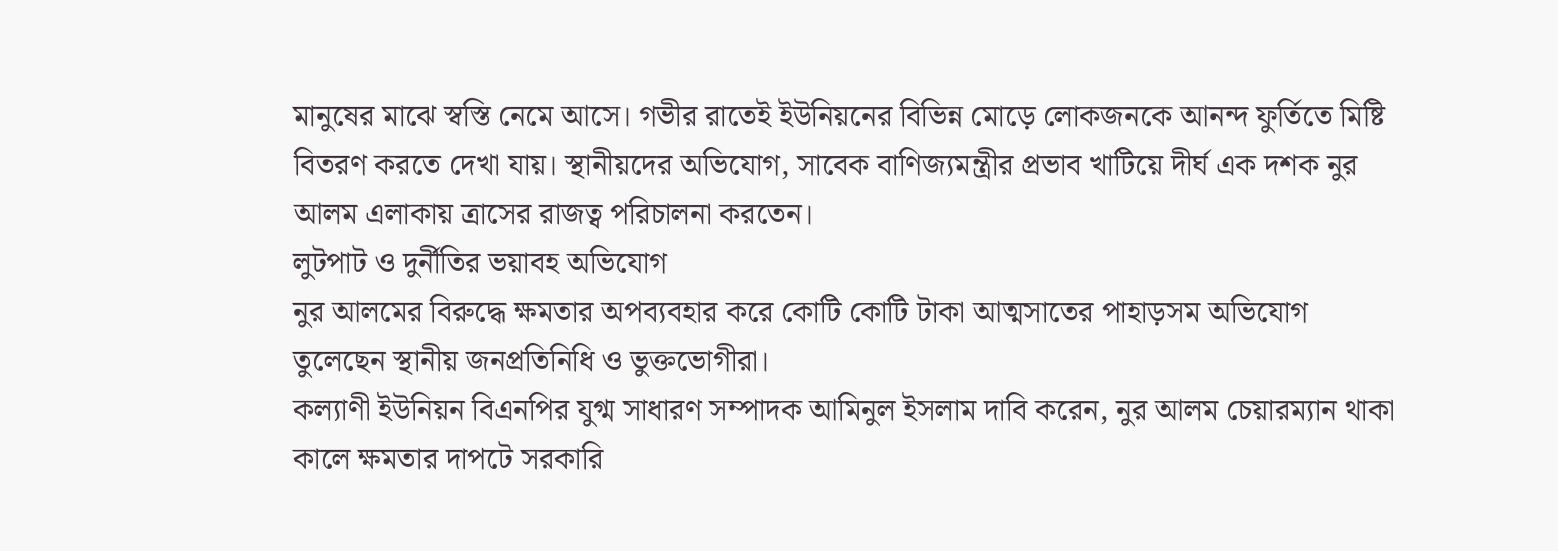মানুষের মাঝে স্বস্তি নেমে আসে। গভীর রাতেই ইউনিয়নের বিভিন্ন মোড়ে লোকজনকে আনন্দ ফুর্তিতে মিষ্টি বিতরণ করতে দেখা যায়। স্থানীয়দের অভিযোগ, সাবেক বাণিজ্যমন্ত্রীর প্রভাব খাটিয়ে দীর্ঘ এক দশক নুর আলম এলাকায় ত্রাসের রাজত্ব পরিচালনা করতেন।
লুটপাট ও দুর্নীতির ভয়াবহ অভিযোগ
নুর আলমের বিরুদ্ধে ক্ষমতার অপব্যবহার করে কোটি কোটি টাকা আত্মসাতের পাহাড়সম অভিযোগ তুলেছেন স্থানীয় জনপ্রতিনিধি ও ভুক্তভোগীরা।
কল্যাণী ইউনিয়ন বিএনপির যুগ্ম সাধারণ সম্পাদক আমিনুল ইসলাম দাবি করেন, নুর আলম চেয়ারম্যান থাকা কালে ক্ষমতার দাপটে সরকারি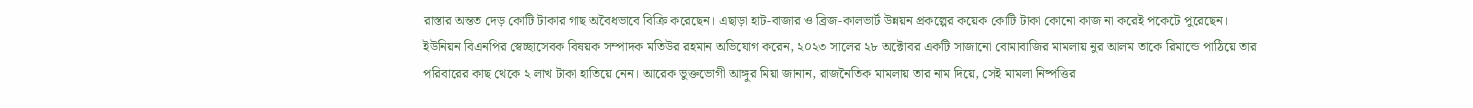রাস্তার অন্তত দেড় কোটি টাকার গাছ অবৈধভাবে বিক্রি করেছেন। এছাড়া হাট-বাজার ও ব্রিজ-কালভার্ট উন্নয়ন প্রকল্পের কয়েক কোটি টাকা কোনো কাজ না করেই পকেটে পুরেছেন।
ইউনিয়ন বিএনপির স্বেচ্ছাসেবক বিষয়ক সম্পাদক মতিউর রহমান অভিযোগ করেন, ২০২৩ সালের ২৮ অক্টোবর একটি সাজানো বোমাবাজির মামলায় নুর আলম তাকে রিমান্ডে পাঠিয়ে তার পরিবারের কাছ থেকে ২ লাখ টাকা হাতিয়ে নেন। আরেক ভুক্তভোগী আঙ্গুর মিয়া জানান, রাজনৈতিক মামলায় তার নাম দিয়ে, সেই মামলা নিষ্পত্তির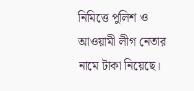নিমিত্তে পুলিশ ও আওয়ামী লীগ নেতার নামে টাকা নিয়েছে।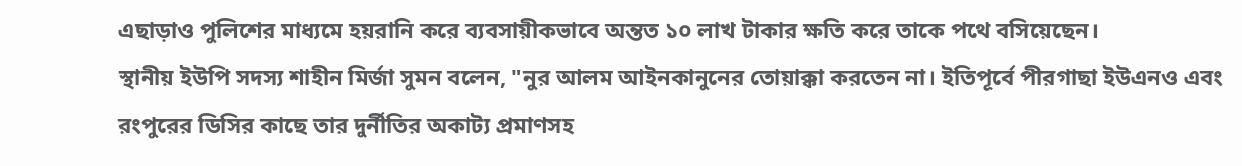এছাড়াও পুলিশের মাধ্যমে হয়রানি করে ব্যবসায়ীকভাবে অন্তত ১০ লাখ টাকার ক্ষতি করে তাকে পথে বসিয়েছেন।
স্থানীয় ইউপি সদস্য শাহীন মির্জা সুমন বলেন, "নুর আলম আইনকানুনের তোয়াক্কা করতেন না। ইতিপূর্বে পীরগাছা ইউএনও এবং রংপুরের ডিসির কাছে তার দুর্নীতির অকাট্য প্রমাণসহ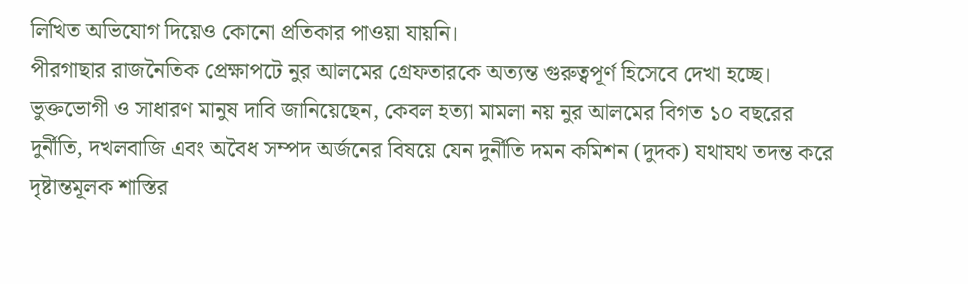লিখিত অভিযোগ দিয়েও কোনো প্রতিকার পাওয়া যায়নি।
পীরগাছার রাজনৈতিক প্রেক্ষাপটে নুর আলমের গ্রেফতারকে অত্যন্ত গুরুত্বপূর্ণ হিসেবে দেখা হচ্ছে। ভুক্তভোগী ও সাধারণ মানুষ দাবি জানিয়েছেন, কেবল হত্যা মামলা নয় নুর আলমের বিগত ১০ বছরের দুর্নীতি, দখলবাজি এবং অবৈধ সম্পদ অর্জনের বিষয়ে যেন দুর্নীতি দমন কমিশন (দুদক) যথাযথ তদন্ত করে দৃষ্টান্তমূলক শাস্তির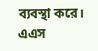ব্যবস্থা করে।
এএস